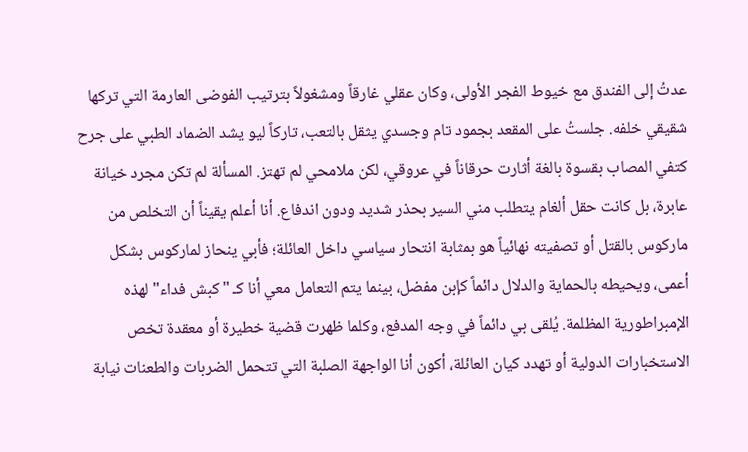عدتُ إلى الفندق مع خيوط الفجر الأولى، وكان عقلي غارقاً ومشغولاً بترتيب الفوضى العارمة التي تركها شقيقي خلفه. جلستُ على المقعد بجمود تام وجسدي يثقل بالتعب، تاركاً ليو يشد الضماد الطبي على جرح كتفي المصاب بقسوة بالغة أثارت حرقاناً في عروقي، لكن ملامحي لم تهتز. المسألة لم تكن مجرد خيانة عابرة، بل كانت حقل ألغام يتطلب مني السير بحذر شديد ودون اندفاع. أنا أعلم يقيناً أن التخلص من ماركوس بالقتل أو تصفيته نهائياً هو بمثابة انتحار سياسي داخل العائلة؛ فأبي ينحاز لماركوس بشكل أعمى، ويحيطه بالحماية والدلال دائماً كإبن مفضل، بينما يتم التعامل معي أنا كـ "كبش فداء" لهذه الإمبراطورية المظلمة. يُلقى بي دائماً في وجه المدفع، وكلما ظهرت قضية خطيرة أو معقدة تخص الاستخبارات الدولية أو تهدد كيان العائلة، أكون أنا الواجهة الصلبة التي تتحمل الضربات والطعنات نيابة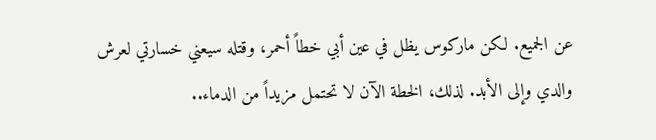عن الجميع. لكن ماركوس يظل في عين أبي خطاً أحمر، وقتله سيعني خسارتي لعرش والدي وإلى الأبد. لذلك، الخطة الآن لا تحتمل مزيداً من الدماء..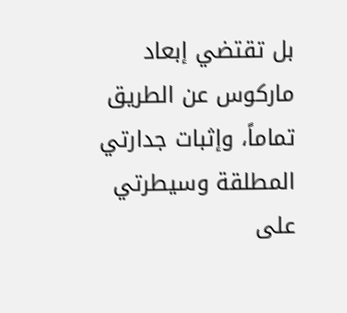بل تقتضي إبعاد ماركوس عن الطريق تماماً، وإثبات جدارتي المطلقة وسيطرتي على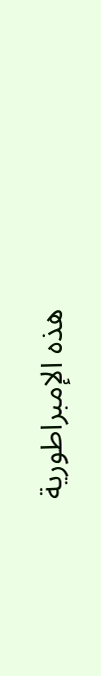هذه الإمبراطورية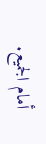أمام الجميع.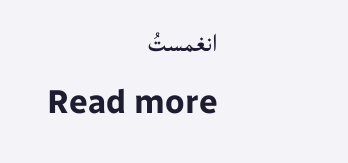انغمستُ
Read more